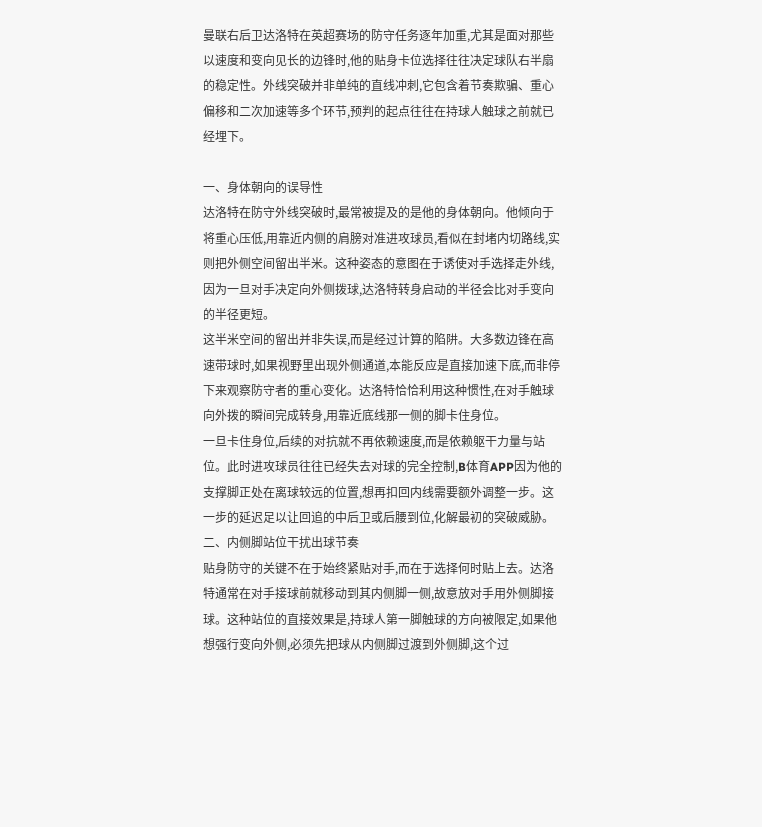曼联右后卫达洛特在英超赛场的防守任务逐年加重,尤其是面对那些以速度和变向见长的边锋时,他的贴身卡位选择往往决定球队右半扇的稳定性。外线突破并非单纯的直线冲刺,它包含着节奏欺骗、重心偏移和二次加速等多个环节,预判的起点往往在持球人触球之前就已经埋下。

一、身体朝向的误导性
达洛特在防守外线突破时,最常被提及的是他的身体朝向。他倾向于将重心压低,用靠近内侧的肩膀对准进攻球员,看似在封堵内切路线,实则把外侧空间留出半米。这种姿态的意图在于诱使对手选择走外线,因为一旦对手决定向外侧拨球,达洛特转身启动的半径会比对手变向的半径更短。
这半米空间的留出并非失误,而是经过计算的陷阱。大多数边锋在高速带球时,如果视野里出现外侧通道,本能反应是直接加速下底,而非停下来观察防守者的重心变化。达洛特恰恰利用这种惯性,在对手触球向外拨的瞬间完成转身,用靠近底线那一侧的脚卡住身位。
一旦卡住身位,后续的对抗就不再依赖速度,而是依赖躯干力量与站位。此时进攻球员往往已经失去对球的完全控制,B体育APP因为他的支撑脚正处在离球较远的位置,想再扣回内线需要额外调整一步。这一步的延迟足以让回追的中后卫或后腰到位,化解最初的突破威胁。
二、内侧脚站位干扰出球节奏
贴身防守的关键不在于始终紧贴对手,而在于选择何时贴上去。达洛特通常在对手接球前就移动到其内侧脚一侧,故意放对手用外侧脚接球。这种站位的直接效果是,持球人第一脚触球的方向被限定,如果他想强行变向外侧,必须先把球从内侧脚过渡到外侧脚,这个过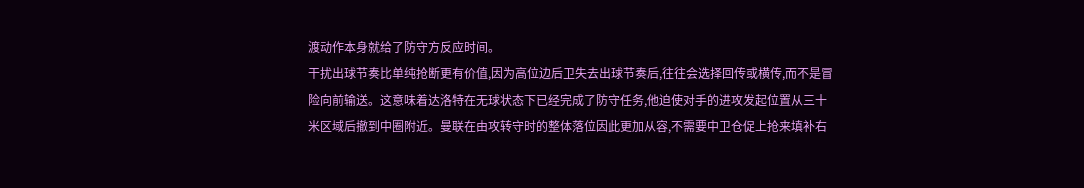渡动作本身就给了防守方反应时间。
干扰出球节奏比单纯抢断更有价值,因为高位边后卫失去出球节奏后,往往会选择回传或横传,而不是冒险向前输送。这意味着达洛特在无球状态下已经完成了防守任务,他迫使对手的进攻发起位置从三十米区域后撤到中圈附近。曼联在由攻转守时的整体落位因此更加从容,不需要中卫仓促上抢来填补右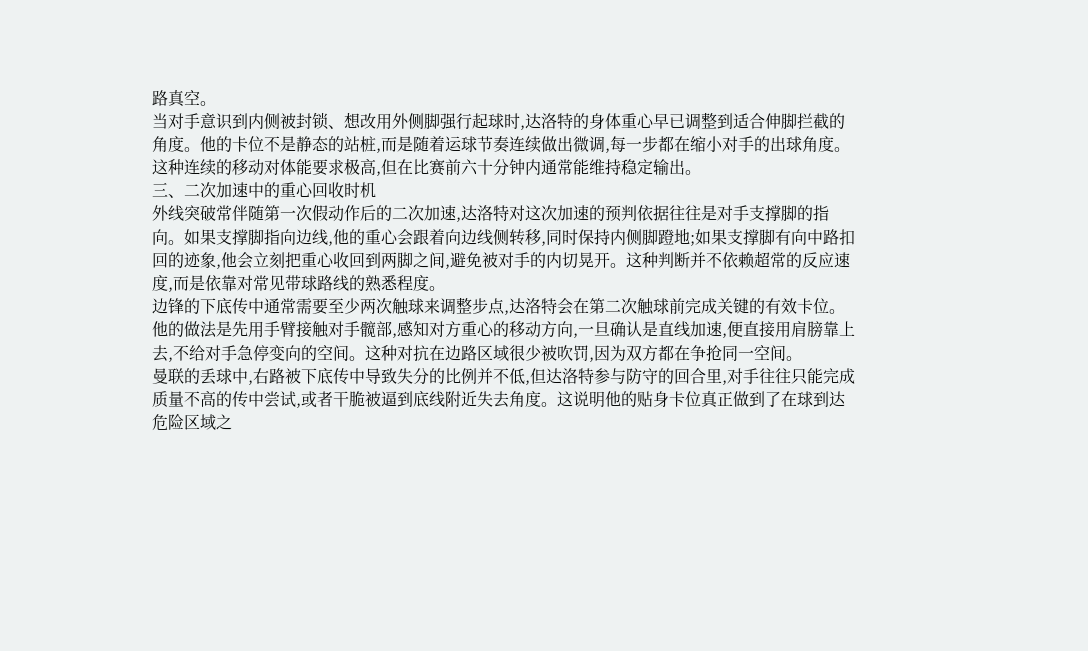路真空。
当对手意识到内侧被封锁、想改用外侧脚强行起球时,达洛特的身体重心早已调整到适合伸脚拦截的角度。他的卡位不是静态的站桩,而是随着运球节奏连续做出微调,每一步都在缩小对手的出球角度。这种连续的移动对体能要求极高,但在比赛前六十分钟内通常能维持稳定输出。
三、二次加速中的重心回收时机
外线突破常伴随第一次假动作后的二次加速,达洛特对这次加速的预判依据往往是对手支撑脚的指向。如果支撑脚指向边线,他的重心会跟着向边线侧转移,同时保持内侧脚蹬地;如果支撑脚有向中路扣回的迹象,他会立刻把重心收回到两脚之间,避免被对手的内切晃开。这种判断并不依赖超常的反应速度,而是依靠对常见带球路线的熟悉程度。
边锋的下底传中通常需要至少两次触球来调整步点,达洛特会在第二次触球前完成关键的有效卡位。他的做法是先用手臂接触对手髋部,感知对方重心的移动方向,一旦确认是直线加速,便直接用肩膀靠上去,不给对手急停变向的空间。这种对抗在边路区域很少被吹罚,因为双方都在争抢同一空间。
曼联的丢球中,右路被下底传中导致失分的比例并不低,但达洛特参与防守的回合里,对手往往只能完成质量不高的传中尝试,或者干脆被逼到底线附近失去角度。这说明他的贴身卡位真正做到了在球到达危险区域之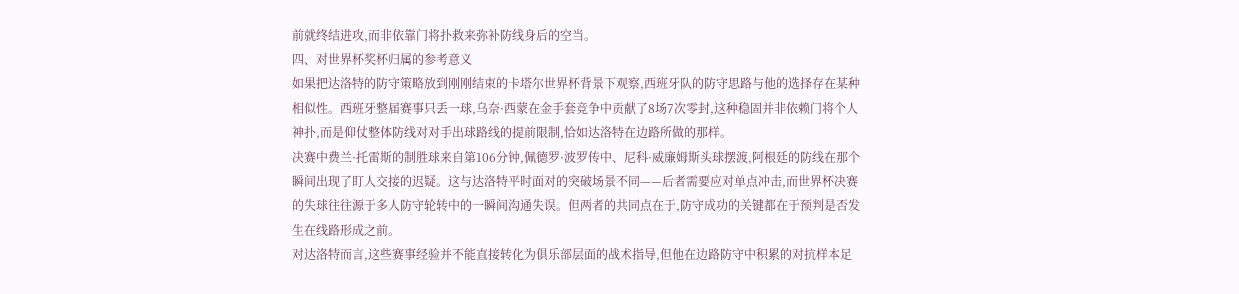前就终结进攻,而非依靠门将扑救来弥补防线身后的空当。
四、对世界杯奖杯归属的参考意义
如果把达洛特的防守策略放到刚刚结束的卡塔尔世界杯背景下观察,西班牙队的防守思路与他的选择存在某种相似性。西班牙整届赛事只丢一球,乌奈·西蒙在金手套竞争中贡献了8场7次零封,这种稳固并非依赖门将个人神扑,而是仰仗整体防线对对手出球路线的提前限制,恰如达洛特在边路所做的那样。
决赛中费兰·托雷斯的制胜球来自第106分钟,佩德罗·波罗传中、尼科·威廉姆斯头球摆渡,阿根廷的防线在那个瞬间出现了盯人交接的迟疑。这与达洛特平时面对的突破场景不同——后者需要应对单点冲击,而世界杯决赛的失球往往源于多人防守轮转中的一瞬间沟通失误。但两者的共同点在于,防守成功的关键都在于预判是否发生在线路形成之前。
对达洛特而言,这些赛事经验并不能直接转化为俱乐部层面的战术指导,但他在边路防守中积累的对抗样本足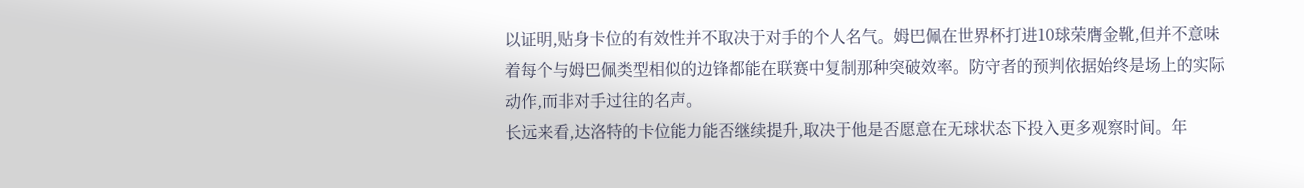以证明,贴身卡位的有效性并不取决于对手的个人名气。姆巴佩在世界杯打进10球荣膺金靴,但并不意味着每个与姆巴佩类型相似的边锋都能在联赛中复制那种突破效率。防守者的预判依据始终是场上的实际动作,而非对手过往的名声。
长远来看,达洛特的卡位能力能否继续提升,取决于他是否愿意在无球状态下投入更多观察时间。年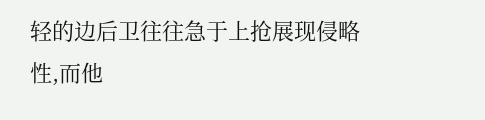轻的边后卫往往急于上抢展现侵略性,而他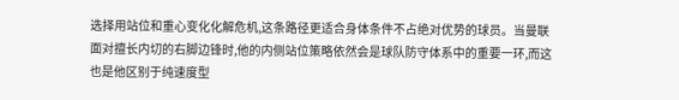选择用站位和重心变化化解危机,这条路径更适合身体条件不占绝对优势的球员。当曼联面对擅长内切的右脚边锋时,他的内侧站位策略依然会是球队防守体系中的重要一环,而这也是他区别于纯速度型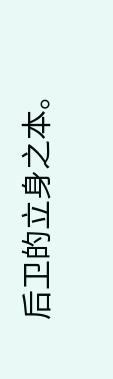后卫的立身之本。